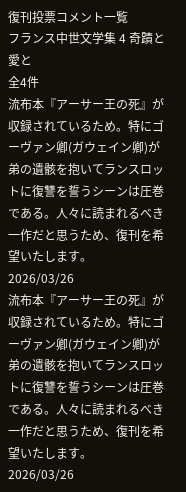復刊投票コメント一覧
フランス中世文学集 4 奇蹟と愛と
全4件
流布本『アーサー王の死』が収録されているため。特にゴーヴァン卿(ガウェイン卿)が弟の遺骸を抱いてランスロットに復讐を誓うシーンは圧巻である。人々に読まれるべき一作だと思うため、復刊を希望いたします。
2026/03/26
流布本『アーサー王の死』が収録されているため。特にゴーヴァン卿(ガウェイン卿)が弟の遺骸を抱いてランスロットに復讐を誓うシーンは圧巻である。人々に読まれるべき一作だと思うため、復刊を希望いたします。
2026/03/26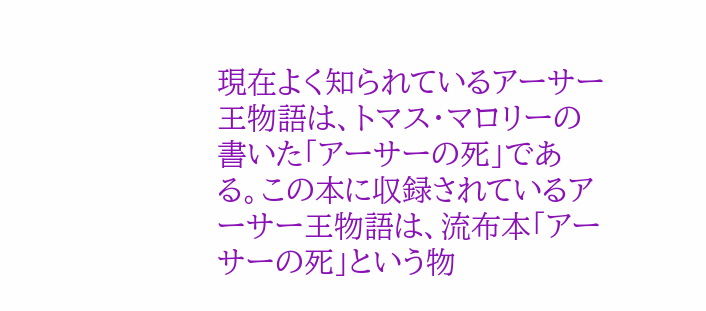現在よく知られているアーサー王物語は、トマス・マロリーの書いた「アーサーの死」である。この本に収録されているアーサー王物語は、流布本「アーサーの死」という物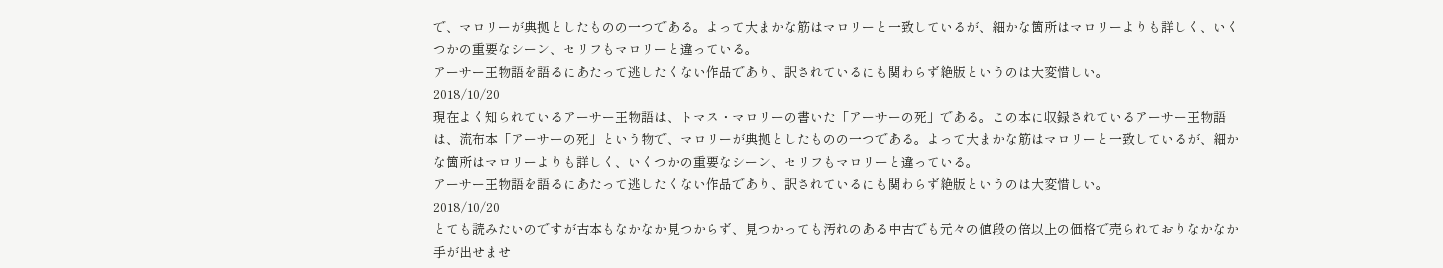で、マロリーが典拠としたものの一つである。よって大まかな筋はマロリーと一致しているが、細かな箇所はマロリーよりも詳しく、いくつかの重要なシーン、セリフもマロリーと違っている。
アーサー王物語を語るにあたって逃したくない作品であり、訳されているにも関わらず絶版というのは大変惜しい。
2018/10/20
現在よく知られているアーサー王物語は、トマス・マロリーの書いた「アーサーの死」である。この本に収録されているアーサー王物語は、流布本「アーサーの死」という物で、マロリーが典拠としたものの一つである。よって大まかな筋はマロリーと一致しているが、細かな箇所はマロリーよりも詳しく、いくつかの重要なシーン、セリフもマロリーと違っている。
アーサー王物語を語るにあたって逃したくない作品であり、訳されているにも関わらず絶版というのは大変惜しい。
2018/10/20
とても読みたいのですが古本もなかなか見つからず、見つかっても汚れのある中古でも元々の値段の倍以上の価格で売られておりなかなか手が出せませ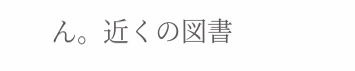ん。近くの図書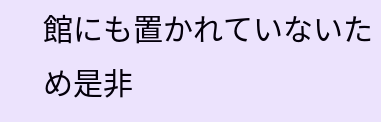館にも置かれていないため是非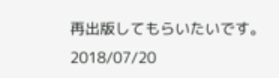再出版してもらいたいです。
2018/07/20